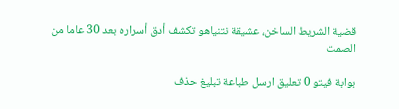قضية الشريط الساخن، عشيقة نتنياهو تكشف أدق أسراره بعد 30 عاما من الصمت

بوابة فيتو 0 تعليق ارسل طباعة تبليغ حذف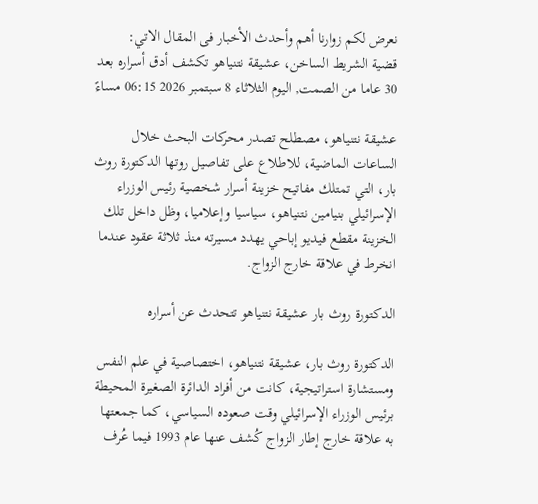نعرض لكم زوارنا أهم وأحدث الأخبار فى المقال الاتي:
قضية الشريط الساخن، عشيقة نتنياهو تكشف أدق أسراره بعد 30 عاما من الصمت, اليوم الثلاثاء 8 سبتمبر 2026 06:15 مساءً

عشيقة نتنياهو، مصطلح تصدر محركات البحث خلال الساعات الماضية، للاطلاع على تفاصيل روتها الدكتورة روث بار، التي تمتلك مفاتيح خزينة أسرار شخصية رئيس الوزراء الإسرائيلي بنيامين نتنياهو، سياسيا وإعلاميا، وظل داخل تلك الخزينة مقطع فيديو إباحي يهدد مسيرته منذ ثلاثة عقود عندما انخرط في علاقة خارج الزواج.

الدكتورة روث بار عشيقة نتنياهو تتحدث عن أسراره

الدكتورة روث بار، عشيقة نتنياهو، اختصاصية في علم النفس ومستشارة استراتيجية، كانت من أفراد الدائرة الصغيرة المحيطة برئيس الوزراء الإسرائيلي وقت صعوده السياسي، كما جمعتها به علاقة خارج إطار الزواج كُشف عنها عام 1993 فيما عُرف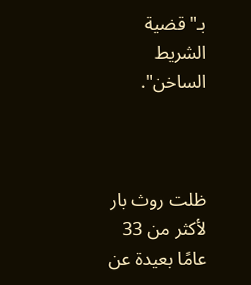بـ"قضية الشريط الساخن".



ظلت روث بار لأكثر من 33 عامًا بعيدة عن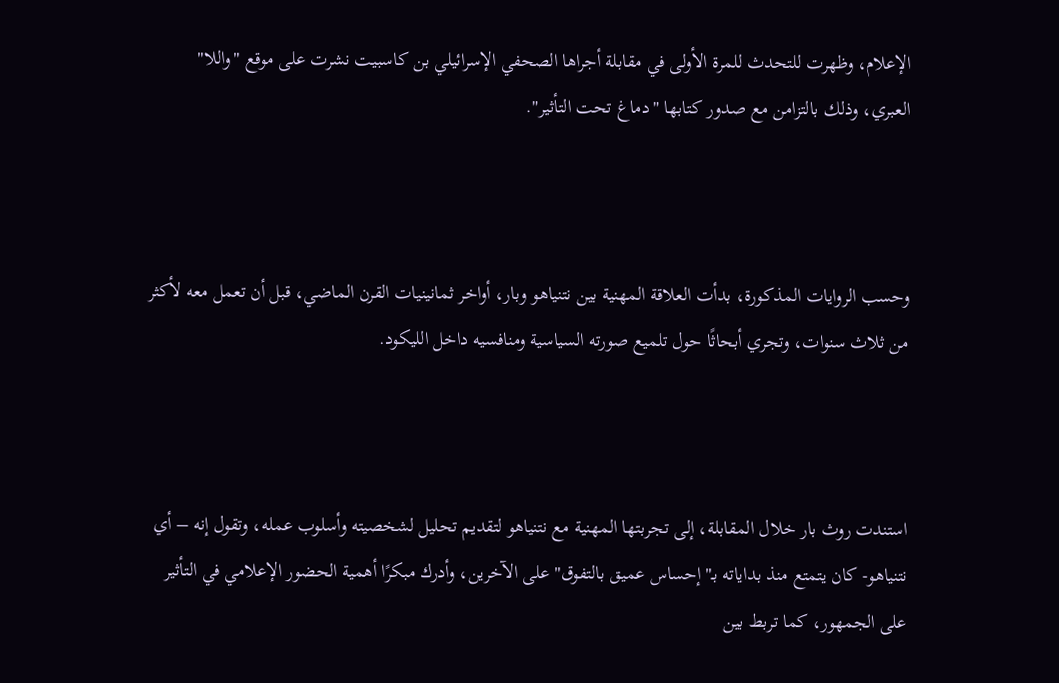الإعلام، وظهرت للتحدث للمرة الأولى في مقابلة أجراها الصحفي الإسرائيلي بن كاسبيت نشرت على موقع "واللا" العبري، وذلك بالتزامن مع صدور كتابها "دماغ تحت التأثير".



وحسب الروايات المذكورة، بدأت العلاقة المهنية بين نتنياهو وبار، أواخر ثمانينيات القرن الماضي، قبل أن تعمل معه لأكثر من ثلاث سنوات، وتجري أبحاثًا حول تلميع صورته السياسية ومنافسيه داخل الليكود.



استندت روث بار خلال المقابلة، إلى تجربتها المهنية مع نتنياهو لتقديم تحليل لشخصيته وأسلوب عمله، وتقول إنه – أي نتنياهو- كان يتمتع منذ بداياته بـ"إحساس عميق بالتفوق" على الآخرين، وأدرك مبكرًا أهمية الحضور الإعلامي في التأثير على الجمهور، كما تربط بين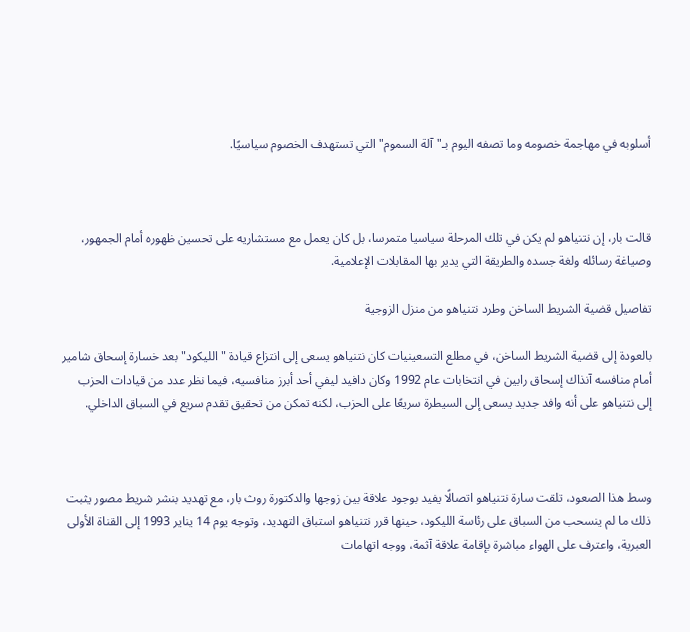أسلوبه في مهاجمة خصومه وما تصفه اليوم بـ"آلة السموم" التي تستهدف الخصوم سياسيًا.



قالت بار، إن نتنياهو لم يكن في تلك المرحلة سياسيا متمرسا، بل كان يعمل مع مستشاريه على تحسين ظهوره أمام الجمهور، وصياغة رسائله ولغة جسده والطريقة التي يدير بها المقابلات الإعلامية.

تفاصيل قضية الشريط الساخن وطرد نتنياهو من منزل الزوجية

بالعودة إلى قضية الشريط الساخن، في مطلع التسعينيات كان نتنياهو يسعى إلى انتزاع قيادة "الليكود" بعد خسارة إسحاق شامير أمام منافسه آنذاك إسحاق رابين في انتخابات عام 1992 وكان دافيد ليفي أحد أبرز منافسيه، فيما نظر عدد من قيادات الحزب إلى نتنياهو على أنه وافد جديد يسعى إلى السيطرة سريعًا على الحزب، لكنه تمكن من تحقيق تقدم سريع في السباق الداخلي.



وسط هذا الصعود، تلقت سارة نتنياهو اتصالًا يفيد بوجود علاقة بين زوجها والدكتورة روث بار، مع تهديد بنشر شريط مصور يثبت ذلك ما لم ينسحب من السباق على رئاسة الليكود، حينها قرر نتنياهو استباق التهديد، وتوجه يوم 14 يناير 1993 إلى القناة الأولى العبرية، واعترف على الهواء مباشرة بإقامة علاقة آثمة، ووجه اتهامات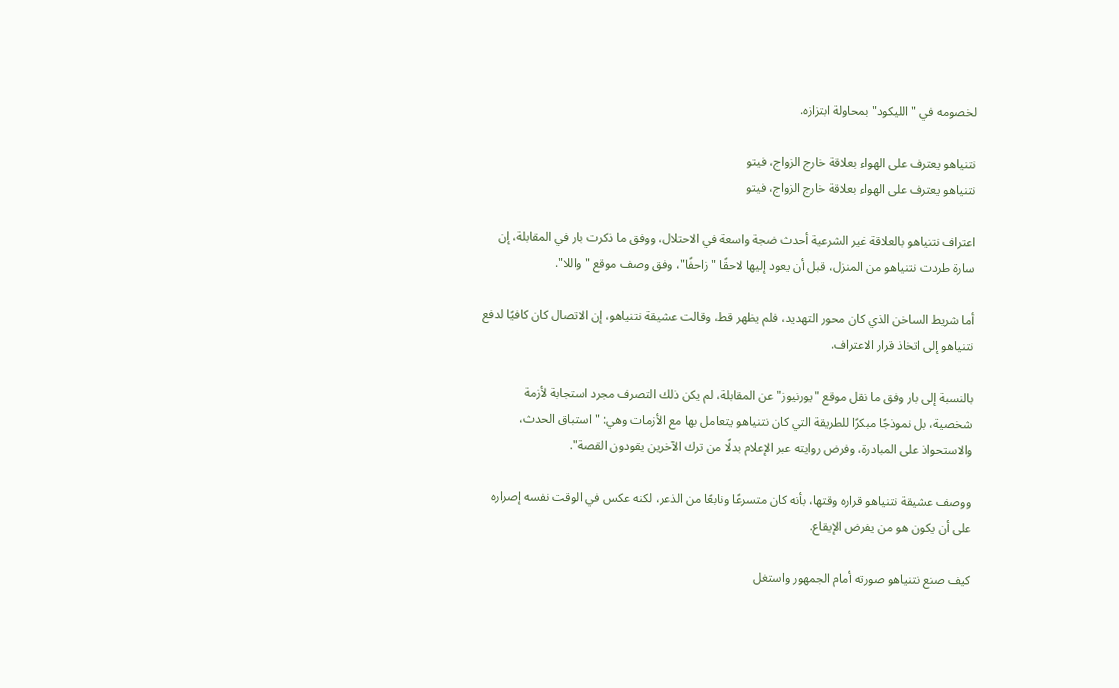لخصومه في "الليكود" بمحاولة ابتزازه.

نتنياهو يعترف على الهواء بعلاقة خارج الزواج، فيتو
نتنياهو يعترف على الهواء بعلاقة خارج الزواج، فيتو

اعتراف نتنياهو بالعلاقة غير الشرعية أحدث ضجة واسعة في الاحتلال، ووفق ما ذكرت بار في المقابلة، إن سارة طردت نتنياهو من المنزل، قبل أن يعود إليها لاحقًا "زاحفًا"، وفق وصف موقع "واللا".

أما شريط الساخن الذي كان محور التهديد، فلم يظهر قط، وقالت عشيقة نتنياهو، إن الاتصال كان كافيًا لدفع نتنياهو إلى اتخاذ قرار الاعتراف.

بالنسبة إلى بار وفق ما نقل موقع "يورنيوز" عن المقابلة، لم يكن ذلك التصرف مجرد استجابة لأزمة شخصية، بل نموذجًا مبكرًا للطريقة التي كان نتنياهو يتعامل بها مع الأزمات وهي: "استباق الحدث، والاستحواذ على المبادرة، وفرض روايته عبر الإعلام بدلًا من ترك الآخرين يقودون القصة".

ووصف عشيقة نتنياهو قراره وقتها، بأنه كان متسرعًا ونابعًا من الذعر، لكنه عكس في الوقت نفسه إصراره على أن يكون هو من يفرض الإيقاع.

كيف صنع نتنياهو صورته أمام الجمهور واستغل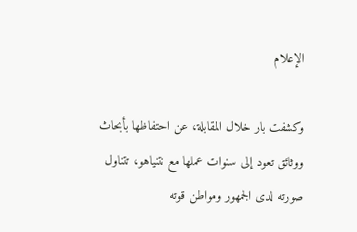الإعلام

وكشفت بار خلال المقابلة، عن احتفاظها بأبحاث ووثائق تعود إلى سنوات عملها مع نتنياهو، تتناول صورته لدى الجمهور ومواطن قوته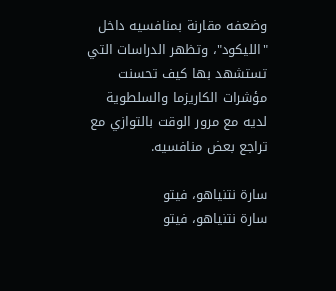وضعفه مقارنة بمنافسيه داخل "الليكود"، وتظهر الدراسات التي تستشهد بها كيف تحسنت مؤشرات الكاريزما والسلطوية لديه مع مرور الوقت بالتوازي مع تراجع بعض منافسيه.

سارة نتنياهو، فيتو
سارة نتنياهو، فيتو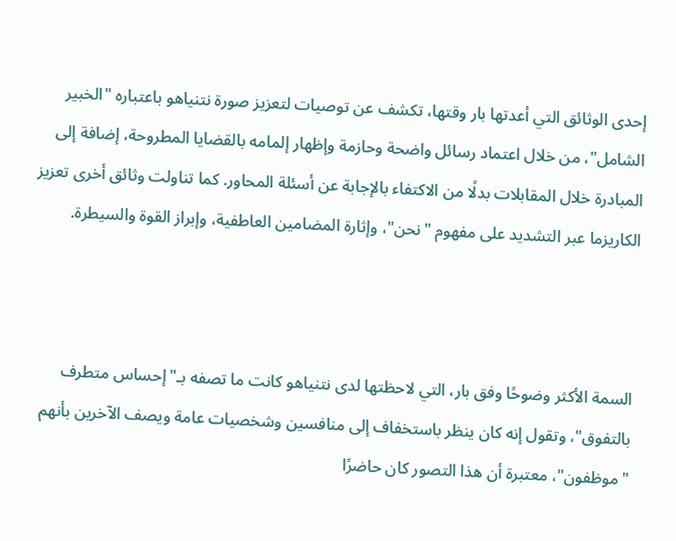إحدى الوثائق التي أعدتها بار وقتها، تكشف عن توصيات لتعزيز صورة نتنياهو باعتباره "الخبير الشامل"، من خلال اعتماد رسائل واضحة وحازمة وإظهار إلمامه بالقضايا المطروحة، إضافة إلى المبادرة خلال المقابلات بدلًا من الاكتفاء بالإجابة عن أسئلة المحاور. كما تناولت وثائق أخرى تعزيز الكاريزما عبر التشديد على مفهوم "نحن"، وإثارة المضامين العاطفية، وإبراز القوة والسيطرة.



السمة الأكثر وضوحًا وفق بار، التي لاحظتها لدى نتنياهو كانت ما تصفه بـ"إحساس متطرف بالتفوق"، وتقول إنه كان ينظر باستخفاف إلى منافسين وشخصيات عامة ويصف الآخرين بأنهم "موظفون"، معتبرة أن هذا التصور كان حاضرًا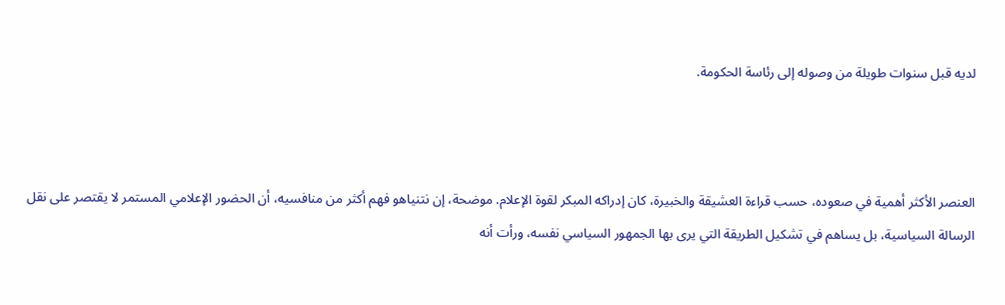لديه قبل سنوات طويلة من وصوله إلى رئاسة الحكومة.



العنصر الأكثر أهمية في صعوده، حسب قراءة العشيقة والخبيرة، كان إدراكه المبكر لقوة الإعلام. موضحة، إن نتنياهو فهم أكثر من منافسيه، أن الحضور الإعلامي المستمر لا يقتصر على نقل الرسالة السياسية، بل يساهم في تشكيل الطريقة التي يرى بها الجمهور السياسي نفسه، ورأت أنه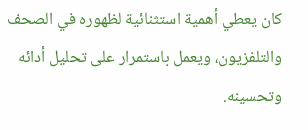كان يعطي أهمية استثنائية لظهوره في الصحف والتلفزيون، ويعمل باستمرار على تحليل أدائه وتحسينه.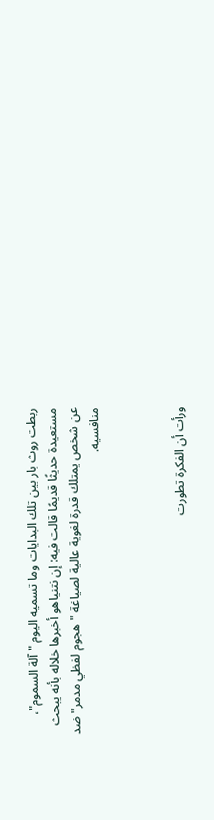ربطت روث بار بين تلك البدايات وما تسميه اليوم "آلة السموم"، مستعيدة حديثًا قديمًا قالت فيه: إن نتنياهو أخبرها خلاله بأنه يبحث عن شخص يمتلك قدرة لغوية عالية لصياغة "هجوم لفظي مدمر" ضد منافسيه.



ورأت أن الفكرة تطورت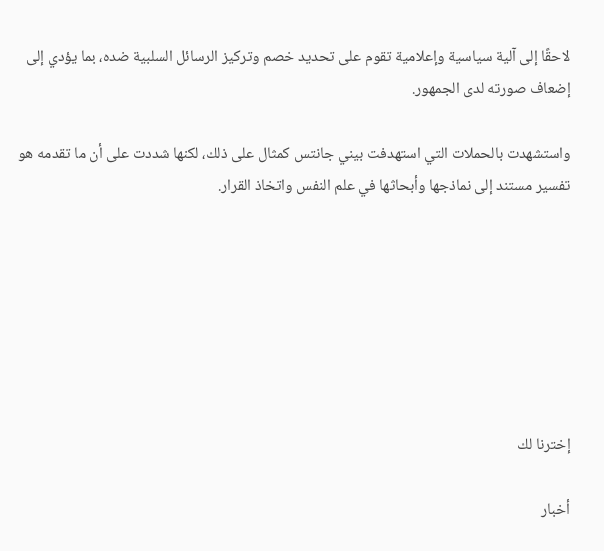لاحقًا إلى آلية سياسية وإعلامية تقوم على تحديد خصم وتركيز الرسائل السلبية ضده، بما يؤدي إلى إضعاف صورته لدى الجمهور.

واستشهدت بالحملات التي استهدفت بيني جانتس كمثال على ذلك، لكنها شددت على أن ما تقدمه هو تفسير مستند إلى نماذجها وأبحاثها في علم النفس واتخاذ القرار.







إخترنا لك

أخبار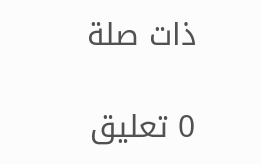ذات صلة

0 تعليق